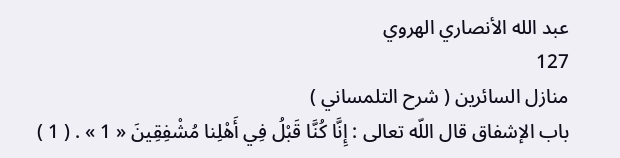عبد الله الأنصاري الهروي
127
منازل السائرين ( شرح التلمساني )
باب الإشفاق قال اللّه تعالى : إِنَّا كُنَّا قَبْلُ فِي أَهْلِنا مُشْفِقِينَ « 1 » . ( 1 )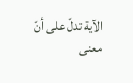الآية تدلّ على أنّ معنى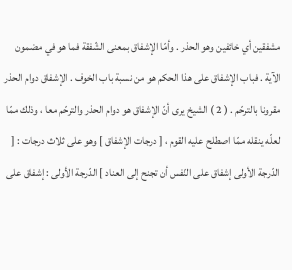مشفقين أي خائفين وهو الحذر . وأمّا الإشفاق بمعنى الشّفقة فما هو في مضمون الآية . فباب الإشفاق على هذا الحكم هو من نسبة باب الخوف . الإشفاق دوام الحذر مقرونا بالترحّم . ( 2 ) الشيخ يرى أنّ الإشفاق هو دوام الحذر والترحّم معا ، وذلك ممّا لعلّه ينقله ممّا اصطلح عليه القوم ، [ درجات الإشفاق ] وهو على ثلاث درجات : [ الدّرجة الأولى إشفاق على النّفس أن تجنح إلى العناد ] الدّرجة الأولى : إشفاق على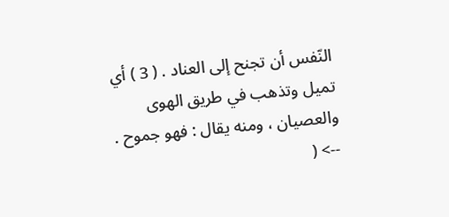النّفس أن تجنح إلى العناد . ( 3 ) أي تميل وتذهب في طريق الهوى والعصيان ، ومنه يقال : فهو جموح .
--> (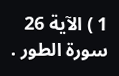1 ) الآية 26 سورة الطور .